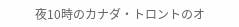夜10時のカナダ・トロントのオ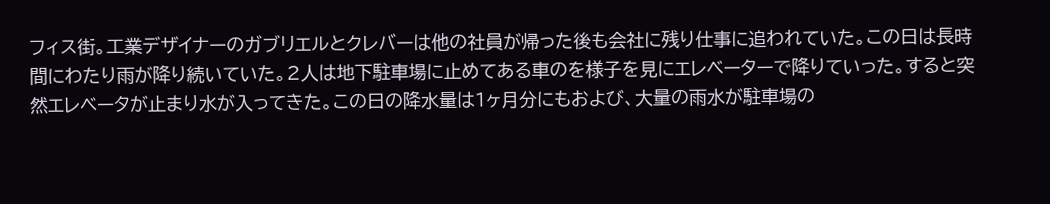フィス街。工業デザイナーのガブリエルとクレバーは他の社員が帰った後も会社に残り仕事に追われていた。この日は長時間にわたり雨が降り続いていた。2人は地下駐車場に止めてある車のを様子を見にエレベーターで降りていった。すると突然エレベータが止まり水が入ってきた。この日の降水量は1ヶ月分にもおよび、大量の雨水が駐車場の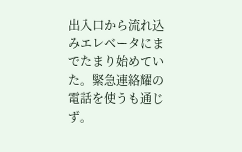出入口から流れ込みエレベータにまでたまり始めていた。緊急連絡耀の電話を使うも通じず。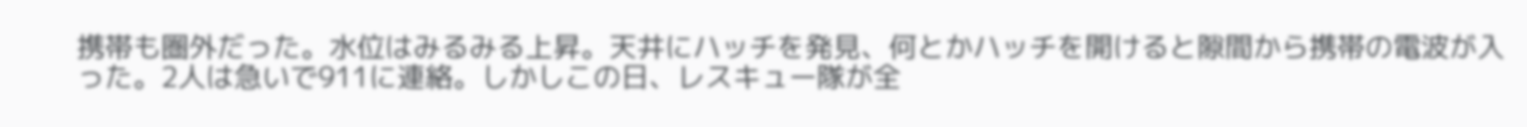携帯も圏外だった。水位はみるみる上昇。天井にハッチを発見、何とかハッチを開けると隙間から携帯の電波が入った。2人は急いで911に連絡。しかしこの日、レスキュー隊が全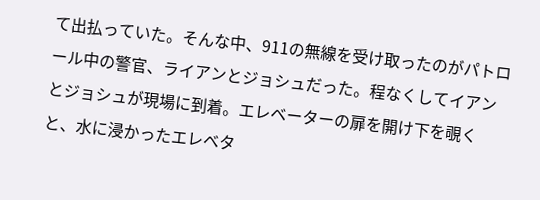て出払っていた。そんな中、911の無線を受け取ったのがパトロール中の警官、ライアンとジョシュだった。程なくしてイアンとジョシュが現場に到着。エレベーターの扉を開け下を覗くと、水に浸かったエレベタ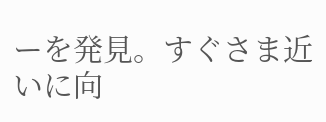ーを発見。すぐさま近いに向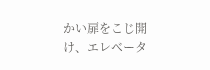かい扉をこじ開け、エレベータ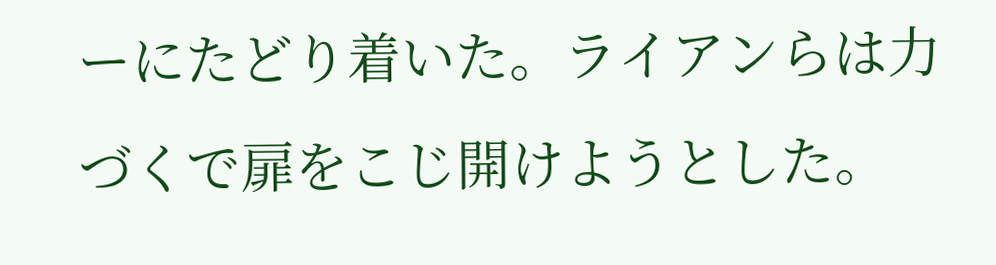ーにたどり着いた。ライアンらは力づくで扉をこじ開けようとした。